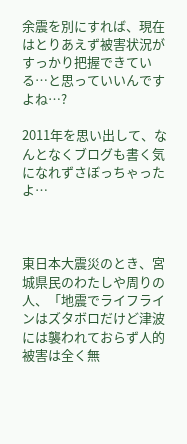余震を別にすれば、現在はとりあえず被害状況がすっかり把握できている…と思っていいんですよね…?

2011年を思い出して、なんとなくブログも書く気になれずさぼっちゃったよ…



東日本大震災のとき、宮城県民のわたしや周りの人、「地震でライフラインはズタボロだけど津波には襲われておらず人的被害は全く無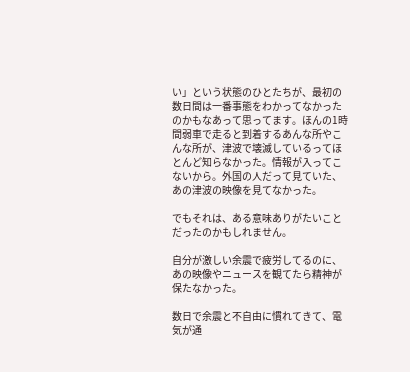い」という状態のひとたちが、最初の数日間は一番事態をわかってなかったのかもなあって思ってます。ほんの1時間弱車で走ると到着するあんな所やこんな所が、津波で壊滅しているってほとんど知らなかった。情報が入ってこないから。外国の人だって見ていた、あの津波の映像を見てなかった。

でもそれは、ある意味ありがたいことだったのかもしれません。

自分が激しい余震で疲労してるのに、あの映像やニュースを観てたら精神が保たなかった。

数日で余震と不自由に慣れてきて、電気が通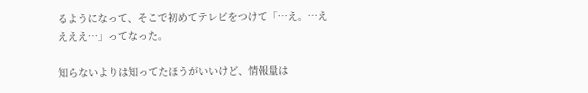るようになって、そこで初めてテレビをつけて「…え。…ええええ…」ってなった。

知らないよりは知ってたほうがいいけど、情報量は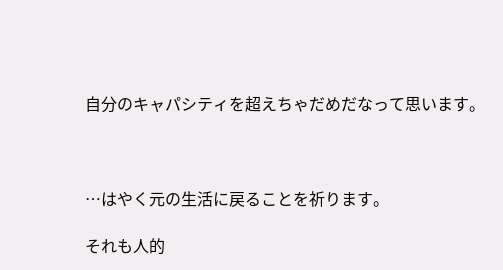自分のキャパシティを超えちゃだめだなって思います。



…はやく元の生活に戻ることを祈ります。

それも人的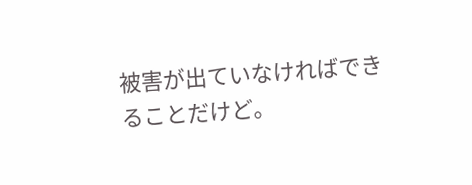被害が出ていなければできることだけど。